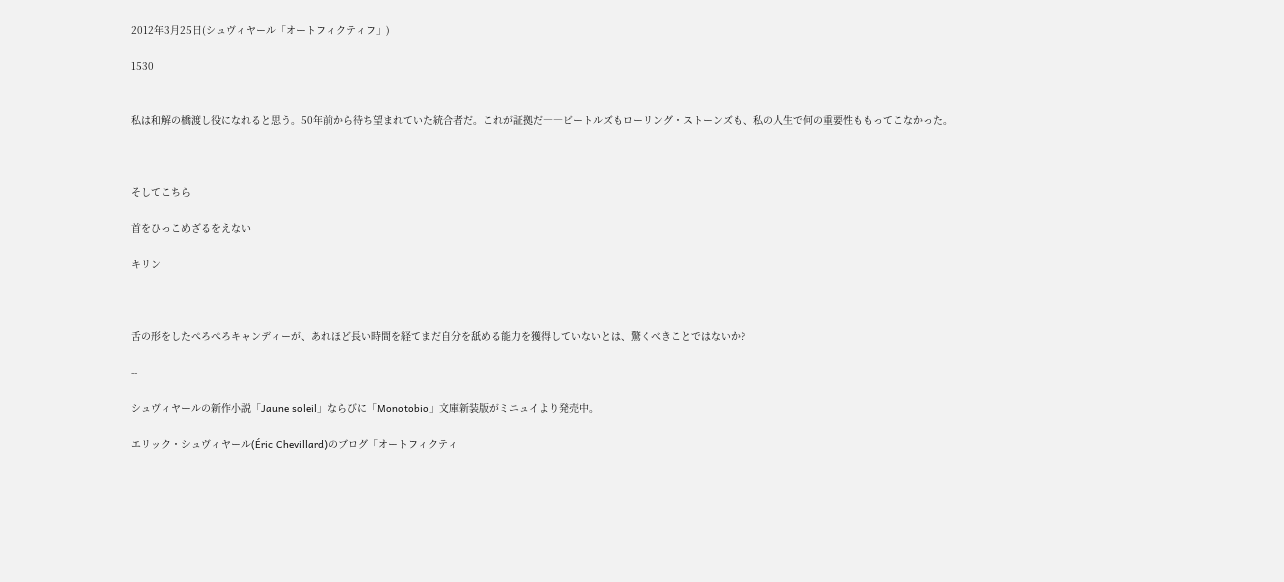2012年3月25日(シュヴィヤール「オートフィクティフ」)

1530


私は和解の橋渡し役になれると思う。50年前から待ち望まれていた統合者だ。これが証拠だ――ビートルズもローリング・ストーンズも、私の人生で何の重要性ももってこなかった。



そしてこちら

首をひっこめざるをえない

キリン



舌の形をしたぺろぺろキャンディーが、あれほど長い時間を経てまだ自分を舐める能力を獲得していないとは、驚くべきことではないか?

--

シュヴィヤールの新作小説「Jaune soleil」ならびに「Monotobio」文庫新装版がミニュイより発売中。

エリック・シュヴィヤール(Éric Chevillard)のブログ「オートフィクティ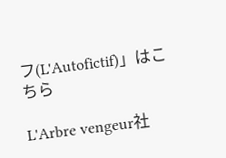フ(L'Autofictif)」はこちら

L'Arbre vengeur社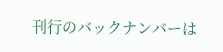刊行のバックナンバーは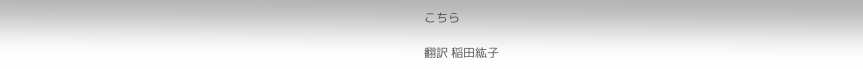こちら

翻訳 稲田紘子